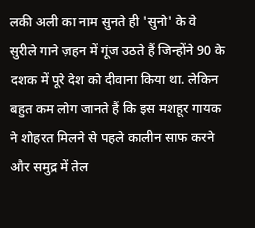लकी अली का नाम सुनते ही 'सुनो' के वे सुरीले गाने ज़हन में गूंज उठते हैं जिन्होंने 90 के दशक में पूरे देश को दीवाना किया था. लेकिन बहुत कम लोग जानते हैं कि इस मशहूर गायक ने शोहरत मिलने से पहले कालीन साफ करने और समुद्र में तेल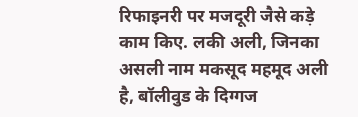रिफाइनरी पर मजदूरी जैसे कड़े काम किए. लकी अली, जिनका असली नाम मकसूद महमूद अली है, बॉलीवुड के दिग्गज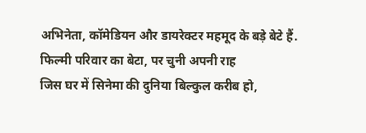अभिनेता, कॉमेडियन और डायरेक्टर महमूद के बड़े बेटे हैं.
फिल्मी परिवार का बेटा, पर चुनी अपनी राह
जिस घर में सिनेमा की दुनिया बिल्कुल करीब हो,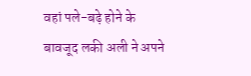वहां पले-बढ़े होने के बावजूद लकी अली ने अपने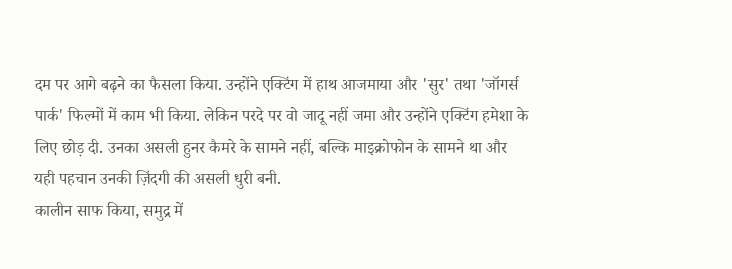दम पर आगे बढ़ने का फैसला किया. उन्होंने एक्टिंग में हाथ आजमाया और 'सुर' तथा 'जॉगर्स पार्क' फिल्मों में काम भी किया. लेकिन परदे पर वो जादू नहीं जमा और उन्होंने एक्टिंग हमेशा के लिए छोड़ दी. उनका असली हुनर कैमरे के सामने नहीं, बल्कि माइक्रोफोन के सामने था और यही पहचान उनकी ज़िंदगी की असली धुरी बनी.
कालीन साफ किया, समुद्र में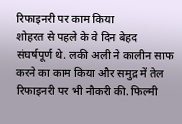रिफाइनरी पर काम किया
शोहरत से पहले के वे दिन बेहद संघर्षपूर्ण थे. लकी अली ने कालीन साफ करने का काम किया और समुद्र में तेल रिफाइनरी पर भी नौकरी की. फिल्मी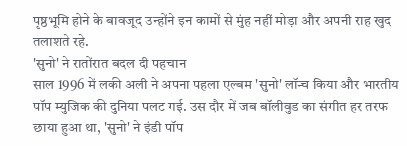पृष्ठभूमि होने के बावजूद उन्होंने इन कामों से मुंह नहीं मोड़ा और अपनी राह खुद तलाशते रहे.
'सुनो' ने रातोंरात बदल दी पहचान
साल 1996 में लकी अली ने अपना पहला एल्बम 'सुनो' लॉन्च किया और भारतीय पॉप म्युजिक की दुनिया पलट गई. उस दौर में जब बॉलीवुड का संगीत हर तरफ छाया हुआ था, 'सुनो' ने इंडी पॉप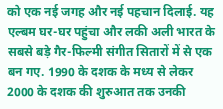को एक नई जगह और नई पहचान दिलाई. यह एल्बम घर-घर पहुंचा और लकी अली भारत के सबसे बड़े गैर-फिल्मी संगीत सितारों में से एक बन गए. 1990 के दशक के मध्य से लेकर 2000 के दशक की शुरुआत तक उनकी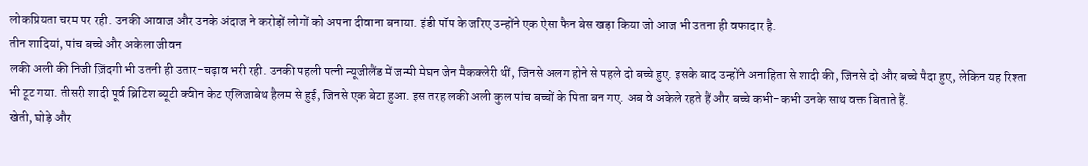लोकप्रियता चरम पर रही. उनकी आवाज और उनके अंदाज ने करोड़ों लोगों को अपना दीवाना बनाया. इंडी पॉप के जरिए उन्होंने एक ऐसा फैन बेस खड़ा किया जो आज भी उतना ही वफादार है.
तीन शादियां, पांच बच्चे और अकेला जीवन
लकी अली की निजी ज़िंदगी भी उतनी ही उतार-चढ़ाव भरी रही. उनकी पहली पत्नी न्यूजीलैंड में जन्मी मेघन जेन मैकक्लेरी थीं, जिनसे अलग होने से पहले दो बच्चे हुए. इसके बाद उन्होंने अनाहिता से शादी की, जिनसे दो और बच्चे पैदा हुए, लेकिन यह रिश्ता भी टूट गया. तीसरी शादी पूर्व ब्रिटिश ब्यूटी क्वीन केट एलिजाबेथ हैलम से हुई, जिनसे एक बेटा हुआ. इस तरह लकी अली कुल पांच बच्चों के पिता बन गए. अब वे अकेले रहते हैं और बच्चे कभी-कभी उनके साथ वक्त बिताते हैं.
खेती, घोड़े और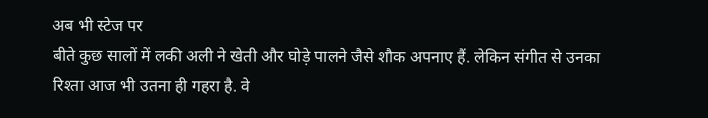अब भी स्टेज पर
बीते कुछ सालों में लकी अली ने खेती और घोड़े पालने जैसे शौक अपनाए हैं. लेकिन संगीत से उनका रिश्ता आज भी उतना ही गहरा है. वे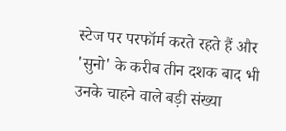स्टेज पर परफॉर्म करते रहते हैं और 'सुनो' के करीब तीन दशक बाद भी उनके चाहने वाले बड़ी संख्या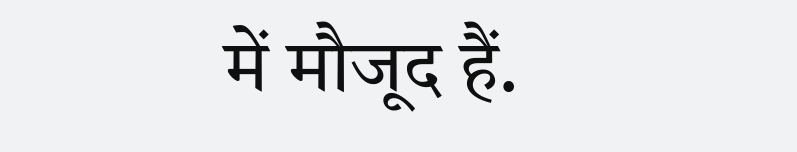में मौजूद हैं.